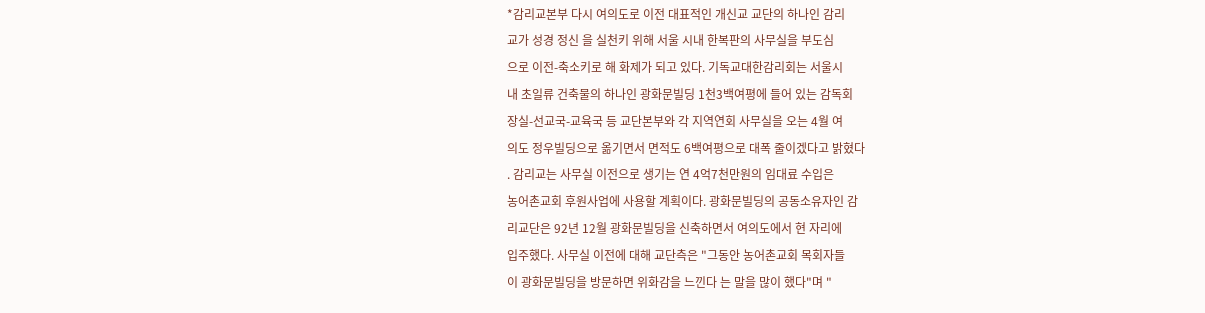*감리교본부 다시 여의도로 이전 대표적인 개신교 교단의 하나인 감리
교가 성경 정신 을 실천키 위해 서울 시내 한복판의 사무실을 부도심
으로 이전-축소키로 해 화제가 되고 있다. 기독교대한감리회는 서울시
내 초일류 건축물의 하나인 광화문빌딩 1천3백여평에 들어 있는 감독회
장실-선교국-교육국 등 교단본부와 각 지역연회 사무실을 오는 4월 여
의도 정우빌딩으로 옮기면서 면적도 6백여평으로 대폭 줄이겠다고 밝혔다
. 감리교는 사무실 이전으로 생기는 연 4억7천만원의 임대료 수입은
농어촌교회 후원사업에 사용할 계획이다. 광화문빌딩의 공동소유자인 감
리교단은 92년 12월 광화문빌딩을 신축하면서 여의도에서 현 자리에
입주했다. 사무실 이전에 대해 교단측은 "그동안 농어촌교회 목회자들
이 광화문빌딩을 방문하면 위화감을 느낀다 는 말을 많이 했다"며 "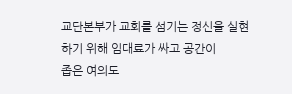교단본부가 교회를 섬기는 정신을 실현하기 위해 임대료가 싸고 공간이
좁은 여의도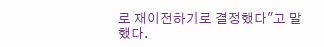로 재이전하기로 결정했다"고 말했다.